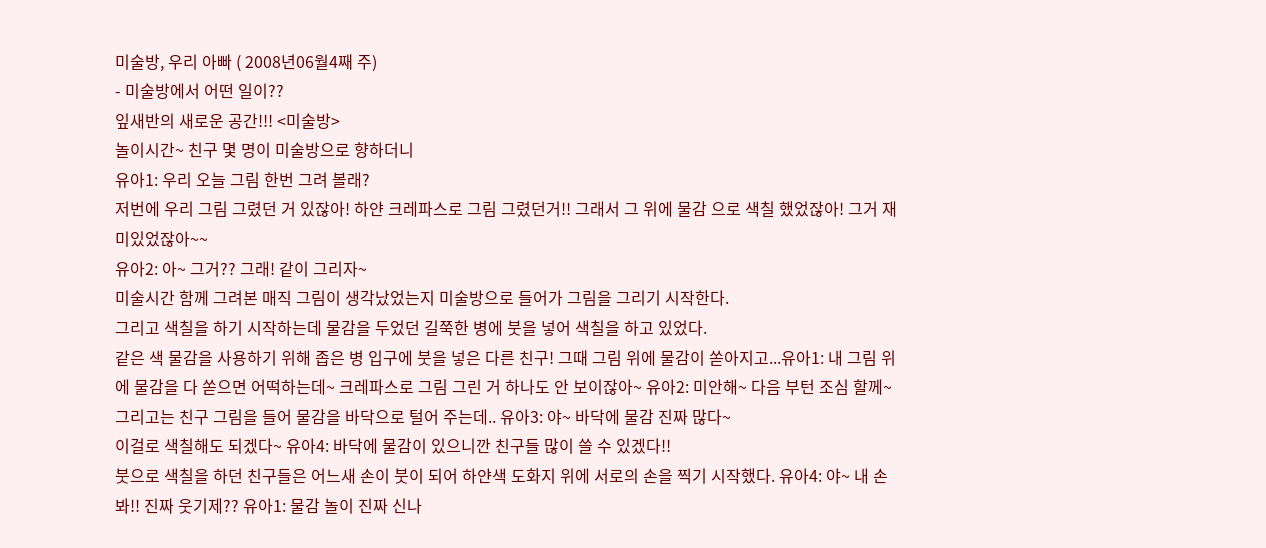미술방, 우리 아빠 ( 2008년06월4째 주)
- 미술방에서 어떤 일이??
잎새반의 새로운 공간!!! <미술방>
놀이시간~ 친구 몇 명이 미술방으로 향하더니
유아1: 우리 오늘 그림 한번 그려 볼래?
저번에 우리 그림 그렸던 거 있잖아! 하얀 크레파스로 그림 그렸던거!! 그래서 그 위에 물감 으로 색칠 했었잖아! 그거 재미있었잖아~~
유아2: 아~ 그거?? 그래! 같이 그리자~
미술시간 함께 그려본 매직 그림이 생각났었는지 미술방으로 들어가 그림을 그리기 시작한다.
그리고 색칠을 하기 시작하는데 물감을 두었던 길쭉한 병에 붓을 넣어 색칠을 하고 있었다.
같은 색 물감을 사용하기 위해 좁은 병 입구에 붓을 넣은 다른 친구! 그때 그림 위에 물감이 쏟아지고...유아1: 내 그림 위에 물감을 다 쏟으면 어떡하는데~ 크레파스로 그림 그린 거 하나도 안 보이잖아~ 유아2: 미안해~ 다음 부턴 조심 할께~
그리고는 친구 그림을 들어 물감을 바닥으로 털어 주는데.. 유아3: 야~ 바닥에 물감 진짜 많다~
이걸로 색칠해도 되겠다~ 유아4: 바닥에 물감이 있으니깐 친구들 많이 쓸 수 있겠다!!
붓으로 색칠을 하던 친구들은 어느새 손이 붓이 되어 하얀색 도화지 위에 서로의 손을 찍기 시작했다. 유아4: 야~ 내 손 봐!! 진짜 웃기제?? 유아1: 물감 놀이 진짜 신나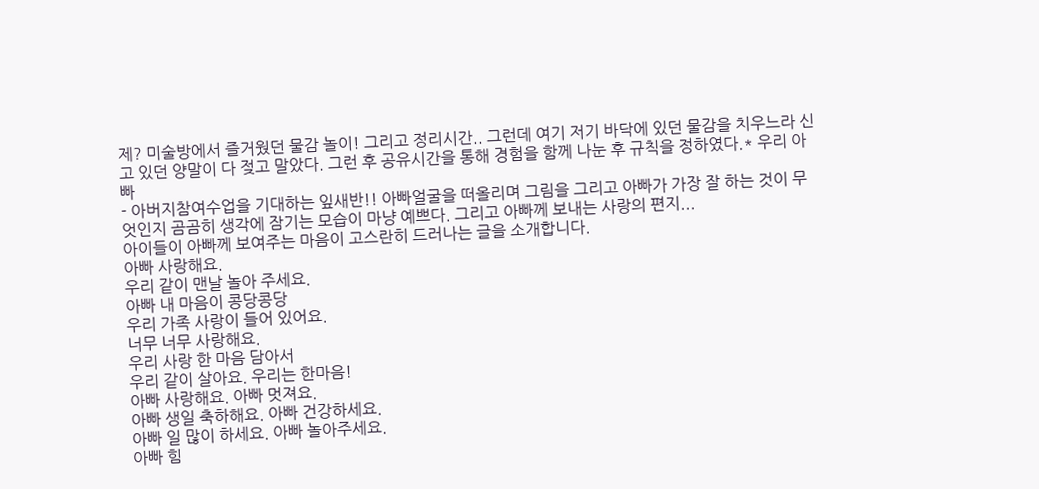제? 미술방에서 즐거웠던 물감 놀이! 그리고 정리시간.. 그런데 여기 저기 바닥에 있던 물감을 치우느라 신고 있던 양말이 다 젖고 말았다. 그런 후 공유시간을 통해 경험을 함께 나눈 후 규칙을 정하였다.* 우리 아빠
- 아버지참여수업을 기대하는 잎새반!! 아빠얼굴을 떠올리며 그림을 그리고 아빠가 가장 잘 하는 것이 무엇인지 곰곰히 생각에 잠기는 모습이 마냥 예쁘다. 그리고 아빠께 보내는 사랑의 편지...
아이들이 아빠께 보여주는 마음이 고스란히 드러나는 글을 소개합니다.
아빠 사랑해요.
우리 같이 맨날 놀아 주세요.
아빠 내 마음이 콩당콩당
우리 가족 사랑이 들어 있어요.
너무 너무 사랑해요.
우리 사랑 한 마음 담아서
우리 같이 살아요. 우리는 한마음!
아빠 사랑해요. 아빠 멋져요.
아빠 생일 축하해요. 아빠 건강하세요.
아빠 일 많이 하세요. 아빠 놀아주세요.
아빠 힘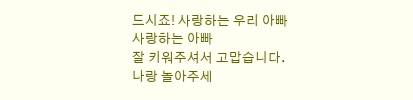드시죠! 사랑하는 우리 아빠
사랑하는 아빠
잘 키워주셔서 고맙습니다.
나랑 놀아주세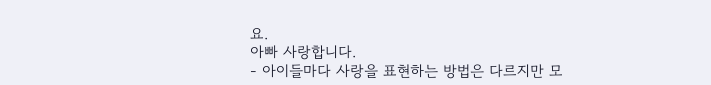요.
아빠 사랑합니다.
- 아이들마다 사랑을 표현하는 방법은 다르지만 모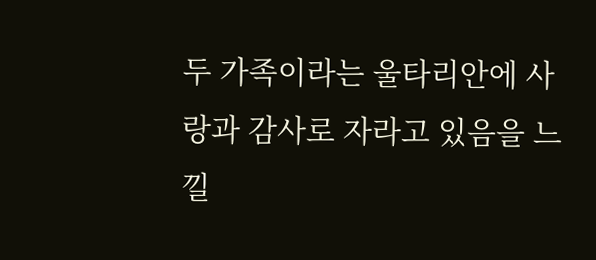두 가족이라는 울타리안에 사랑과 감사로 자라고 있음을 느낄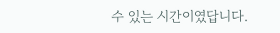수 있는 시간이였답니다.